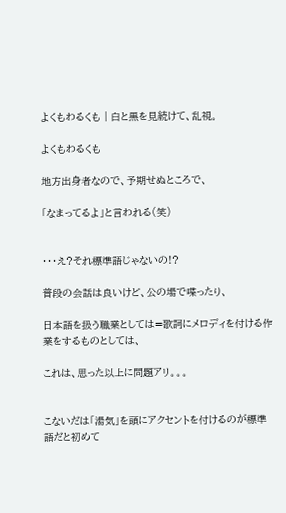よくもわるくも | 白と黒を見続けて、乱視。

よくもわるくも

地方出身者なので、予期せぬところで、

「なまってるよ」と言われる(笑)


・・・え?それ標準語じゃないの!?

普段の会話は良いけど、公の場で喋ったり、

日本語を扱う職業としては=歌詞にメロディを付ける作業をするものとしては、

これは、思った以上に問題アリ。。。


こないだは「湯気」を頭にアクセントを付けるのが標準語だと初めて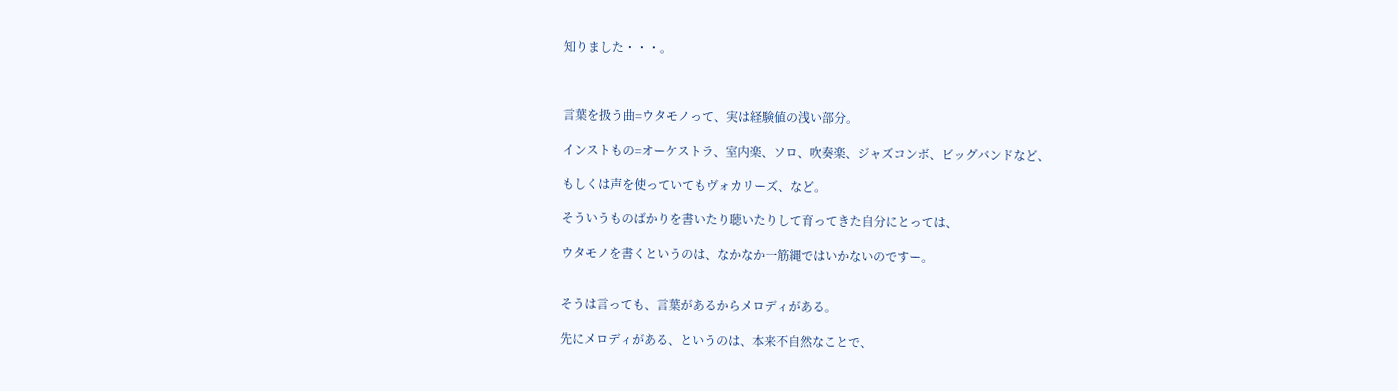知りました・・・。



言葉を扱う曲=ウタモノって、実は経験値の浅い部分。

インストもの=オーケストラ、室内楽、ソロ、吹奏楽、ジャズコンボ、ビッグバンドなど、

もしくは声を使っていてもヴォカリーズ、など。

そういうものばかりを書いたり聴いたりして育ってきた自分にとっては、

ウタモノを書くというのは、なかなか一筋縄ではいかないのですー。


そうは言っても、言葉があるからメロディがある。

先にメロディがある、というのは、本来不自然なことで、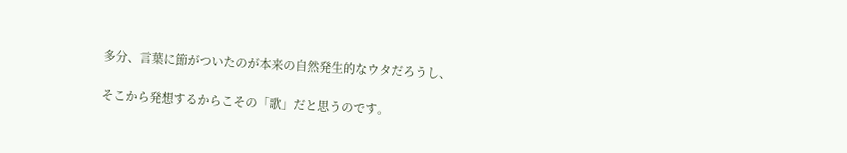多分、言葉に節がついたのが本来の自然発生的なウタだろうし、

そこから発想するからこその「歌」だと思うのです。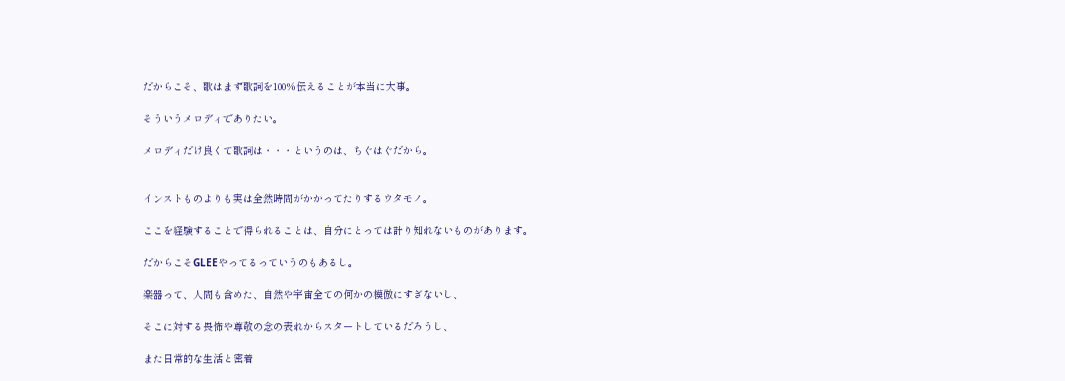だからこそ、歌はまず歌詞を100%伝えることが本当に大事。

そういうメロディでありたい。

メロディだけ良くて歌詞は・・・というのは、ちぐはぐだから。


インストものよりも実は全然時間がかかってたりするウタモノ。

ここを経験することで得られることは、自分にとっては計り知れないものがあります。

だからこそGLEEやってるっていうのもあるし。

楽器って、人間も含めた、自然や宇宙全ての何かの模倣にすぎないし、

そこに対する畏怖や尊敬の念の表れからスタートしているだろうし、

また日常的な生活と密着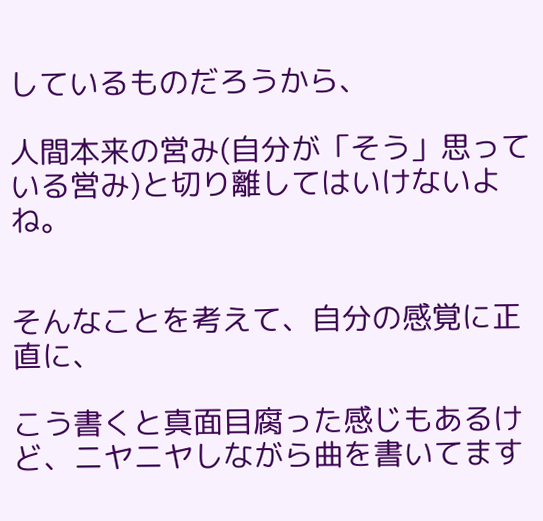しているものだろうから、

人間本来の営み(自分が「そう」思っている営み)と切り離してはいけないよね。


そんなことを考えて、自分の感覚に正直に、

こう書くと真面目腐った感じもあるけど、ニヤニヤしながら曲を書いてます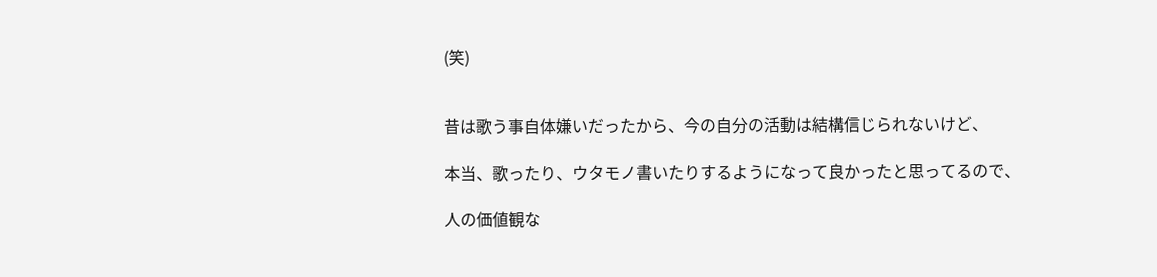(笑)


昔は歌う事自体嫌いだったから、今の自分の活動は結構信じられないけど、

本当、歌ったり、ウタモノ書いたりするようになって良かったと思ってるので、

人の価値観な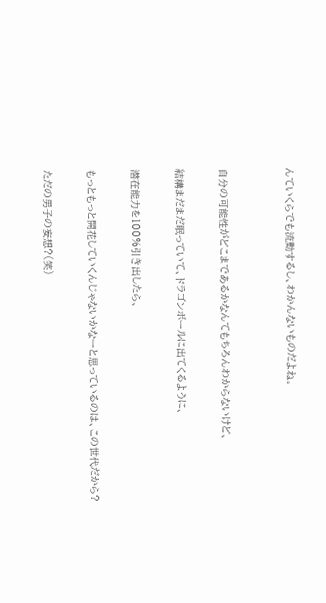んていくらでも流動するし、わかんないものだよね。


自分の可能性がどこまであるかなんてもちろんわからないけど、

結構まだまだ眠っていて、ドラゴンボールに出てくるように、

潜在能力を100%引き出したら、

もっともっと開花していくんじゃないかなーと思っているのは、この世代だから?

ただの男子の妄想?(笑)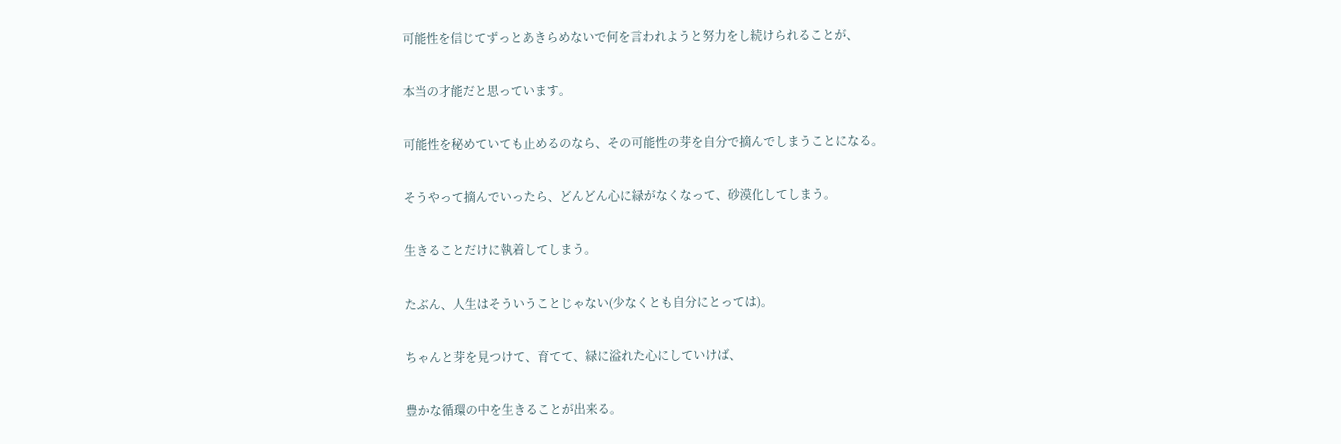可能性を信じてずっとあきらめないで何を言われようと努力をし続けられることが、

本当の才能だと思っています。

可能性を秘めていても止めるのなら、その可能性の芽を自分で摘んでしまうことになる。

そうやって摘んでいったら、どんどん心に緑がなくなって、砂漠化してしまう。

生きることだけに執着してしまう。

たぶん、人生はそういうことじゃない(少なくとも自分にとっては)。

ちゃんと芽を見つけて、育てて、緑に溢れた心にしていけば、

豊かな循環の中を生きることが出来る。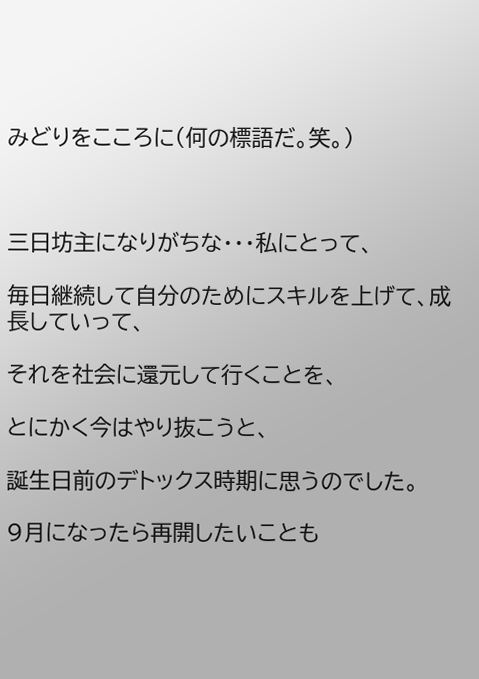みどりをこころに(何の標語だ。笑。)



三日坊主になりがちな・・・私にとって、

毎日継続して自分のためにスキルを上げて、成長していって、

それを社会に還元して行くことを、

とにかく今はやり抜こうと、

誕生日前のデトックス時期に思うのでした。

9月になったら再開したいことも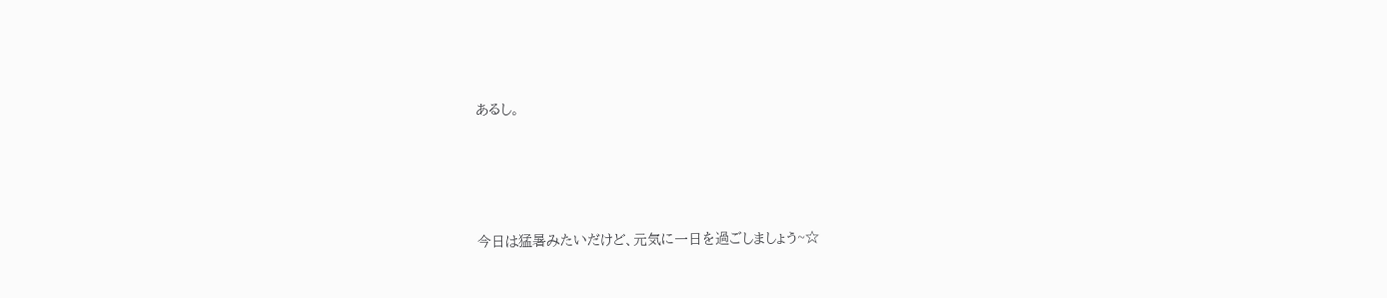あるし。




今日は猛暑みたいだけど、元気に一日を過ごしましょう~☆